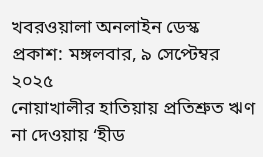খবরওয়ালা অনলাইন ডেস্ক
প্রকাশ: মঙ্গলবার, ৯ সেপ্টেম্বর ২০২৫
নোয়াখালীর হাতিয়ায় প্রতিশ্রুত ঋণ না দেওয়ায় ‘হীড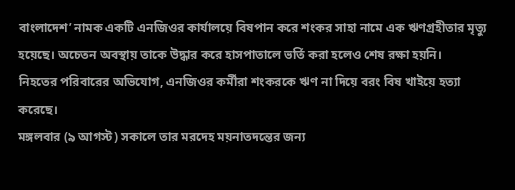বাংলাদেশ’ নামক একটি এনজিওর কার্যালয়ে বিষপান করে শংকর সাহা নামে এক ঋণগ্রহীতার মৃত্যু হয়েছে। অচেতন অবস্থায় তাকে উদ্ধার করে হাসপাতালে ভর্তি করা হলেও শেষ রক্ষা হয়নি।
নিহতের পরিবারের অভিযোগ, এনজিওর কর্মীরা শংকরকে ঋণ না দিয়ে বরং বিষ খাইয়ে হত্যা করেছে।
মঙ্গলবার (৯ আগস্ট) সকালে তার মরদেহ ময়নাতদন্তের জন্য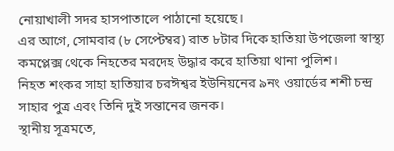নোয়াখালী সদর হাসপাতালে পাঠানো হয়েছে।
এর আগে, সোমবার (৮ সেপ্টেম্বর) রাত ৮টার দিকে হাতিয়া উপজেলা স্বাস্থ্য কমপ্লেক্স থেকে নিহতের মরদেহ উদ্ধার করে হাতিয়া থানা পুলিশ।
নিহত শংকর সাহা হাতিয়ার চরঈশ্বর ইউনিয়নের ৯নং ওয়ার্ডের শশী চন্দ্র সাহার পুত্র এবং তিনি দুই সন্তানের জনক।
স্থানীয় সূত্রমতে,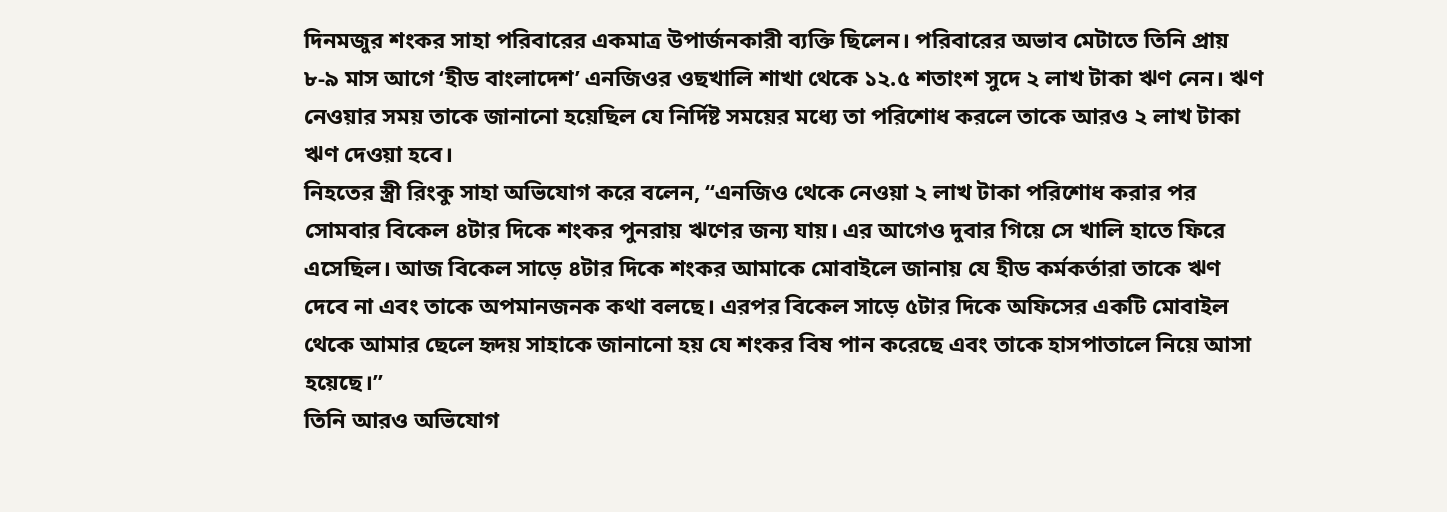দিনমজুর শংকর সাহা পরিবারের একমাত্র উপার্জনকারী ব্যক্তি ছিলেন। পরিবারের অভাব মেটাতে তিনি প্রায় ৮-৯ মাস আগে ‘হীড বাংলাদেশ’ এনজিওর ওছখালি শাখা থেকে ১২.৫ শতাংশ সুদে ২ লাখ টাকা ঋণ নেন। ঋণ নেওয়ার সময় তাকে জানানো হয়েছিল যে নির্দিষ্ট সময়ের মধ্যে তা পরিশোধ করলে তাকে আরও ২ লাখ টাকা ঋণ দেওয়া হবে।
নিহতের স্ত্রী রিংকু সাহা অভিযোগ করে বলেন, “এনজিও থেকে নেওয়া ২ লাখ টাকা পরিশোধ করার পর সোমবার বিকেল ৪টার দিকে শংকর পুনরায় ঋণের জন্য যায়। এর আগেও দুবার গিয়ে সে খালি হাতে ফিরে এসেছিল। আজ বিকেল সাড়ে ৪টার দিকে শংকর আমাকে মোবাইলে জানায় যে হীড কর্মকর্তারা তাকে ঋণ দেবে না এবং তাকে অপমানজনক কথা বলছে। এরপর বিকেল সাড়ে ৫টার দিকে অফিসের একটি মোবাইল থেকে আমার ছেলে হৃদয় সাহাকে জানানো হয় যে শংকর বিষ পান করেছে এবং তাকে হাসপাতালে নিয়ে আসা হয়েছে।”
তিনি আরও অভিযোগ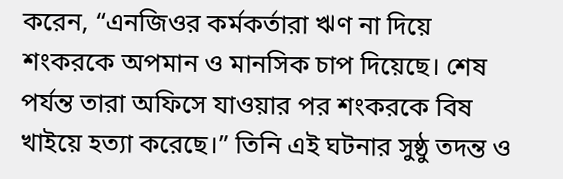করেন, “এনজিওর কর্মকর্তারা ঋণ না দিয়ে শংকরকে অপমান ও মানসিক চাপ দিয়েছে। শেষ পর্যন্ত তারা অফিসে যাওয়ার পর শংকরকে বিষ খাইয়ে হত্যা করেছে।” তিনি এই ঘটনার সুষ্ঠু তদন্ত ও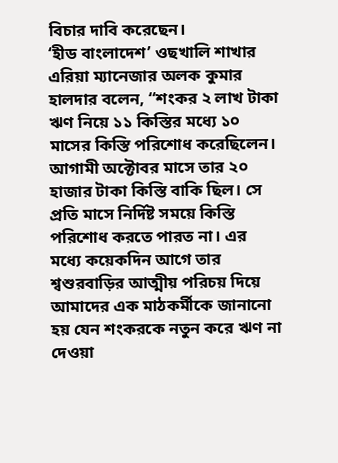বিচার দাবি করেছেন।
‘হীড বাংলাদেশ’ ওছখালি শাখার এরিয়া ম্যানেজার অলক কুমার হালদার বলেন, “শংকর ২ লাখ টাকা ঋণ নিয়ে ১১ কিস্তির মধ্যে ১০ মাসের কিস্তি পরিশোধ করেছিলেন। আগামী অক্টোবর মাসে তার ২০ হাজার টাকা কিস্তি বাকি ছিল। সে প্রতি মাসে নির্দিষ্ট সময়ে কিস্তি পরিশোধ করতে পারত না। এর মধ্যে কয়েকদিন আগে তার শ্বশুরবাড়ির আত্মীয় পরিচয় দিয়ে আমাদের এক মাঠকর্মীকে জানানো হয় যেন শংকরকে নতুন করে ঋণ না দেওয়া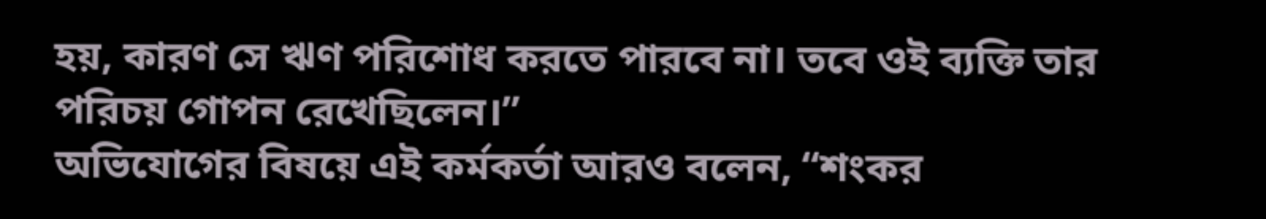হয়, কারণ সে ঋণ পরিশোধ করতে পারবে না। তবে ওই ব্যক্তি তার পরিচয় গোপন রেখেছিলেন।”
অভিযোগের বিষয়ে এই কর্মকর্তা আরও বলেন, “শংকর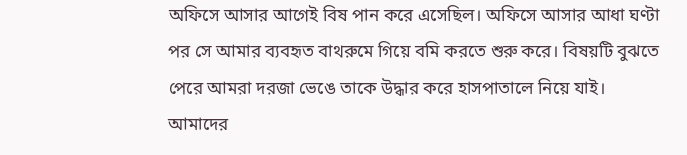অফিসে আসার আগেই বিষ পান করে এসেছিল। অফিসে আসার আধা ঘণ্টা পর সে আমার ব্যবহৃত বাথরুমে গিয়ে বমি করতে শুরু করে। বিষয়টি বুঝতে পেরে আমরা দরজা ভেঙে তাকে উদ্ধার করে হাসপাতালে নিয়ে যাই। আমাদের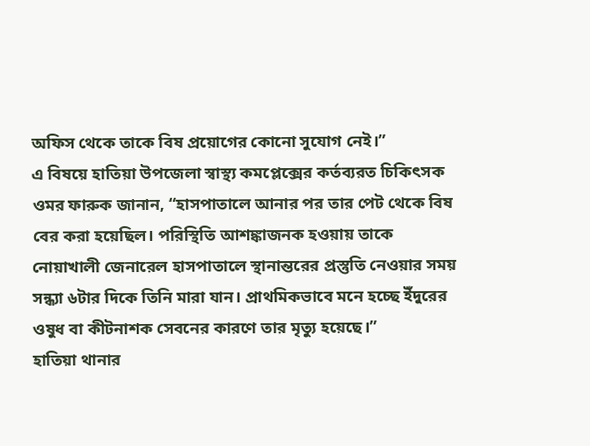অফিস থেকে তাকে বিষ প্রয়োগের কোনো সুযোগ নেই।”
এ বিষয়ে হাতিয়া উপজেলা স্বাস্থ্য কমপ্লেক্সের কর্তব্যরত চিকিৎসক ওমর ফারুক জানান, “হাসপাতালে আনার পর তার পেট থেকে বিষ বের করা হয়েছিল। পরিস্থিতি আশঙ্কাজনক হওয়ায় তাকে নোয়াখালী জেনারেল হাসপাতালে স্থানান্তরের প্রস্তুতি নেওয়ার সময় সন্ধ্যা ৬টার দিকে তিনি মারা যান। প্রাথমিকভাবে মনে হচ্ছে ইঁদুরের ওষুধ বা কীটনাশক সেবনের কারণে তার মৃত্যু হয়েছে।”
হাতিয়া থানার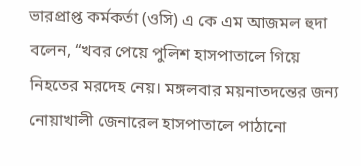ভারপ্রাপ্ত কর্মকর্তা (ওসি) এ কে এম আজমল হুদা বলেন, “খবর পেয়ে পুলিশ হাসপাতালে গিয়ে নিহতের মরদেহ নেয়। মঙ্গলবার ময়নাতদন্তের জন্য নোয়াখালী জেনারেল হাসপাতালে পাঠানো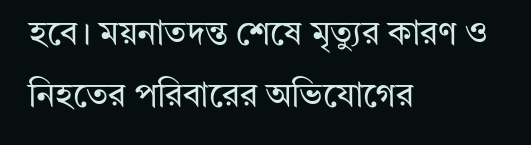হবে। ময়নাতদন্ত শেষে মৃত্যুর কারণ ও নিহতের পরিবারের অভিযোগের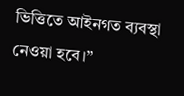ভিত্তিতে আইনগত ব্যবস্থা নেওয়া হবে।”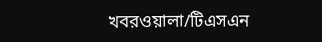খবরওয়ালা/টিএসএন